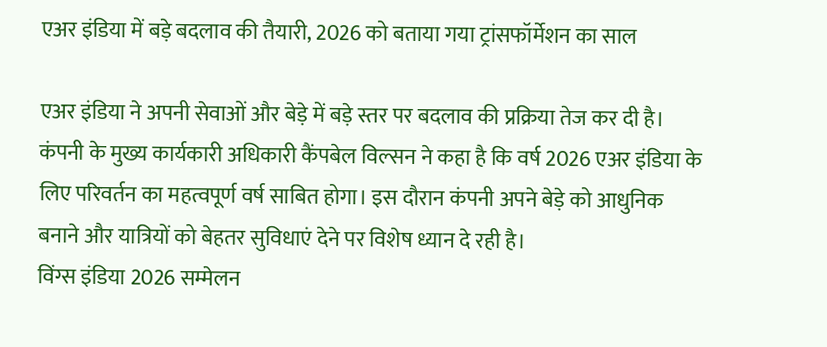एअर इंडिया में बड़े बदलाव की तैयारी, 2026 को बताया गया ट्रांसफॉर्मेशन का साल

एअर इंडिया ने अपनी सेवाओं और बेड़े में बड़े स्तर पर बदलाव की प्रक्रिया तेज कर दी है। कंपनी के मुख्य कार्यकारी अधिकारी कैंपबेल विल्सन ने कहा है कि वर्ष 2026 एअर इंडिया के लिए परिवर्तन का महत्वपूर्ण वर्ष साबित होगा। इस दौरान कंपनी अपने बेड़े को आधुनिक बनाने और यात्रियों को बेहतर सुविधाएं देने पर विशेष ध्यान दे रही है।
विंग्स इंडिया 2026 सम्मेलन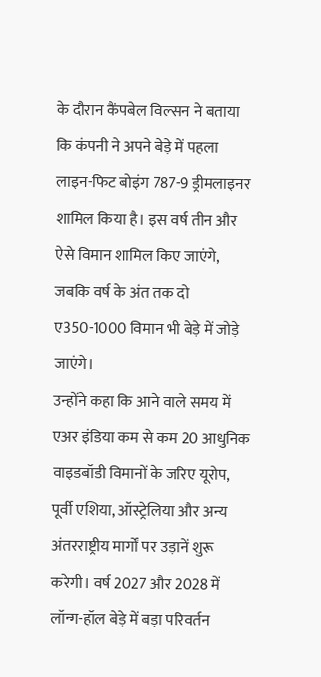के दौरान कैंपबेल विल्सन ने बताया कि कंपनी ने अपने बेड़े में पहला लाइन-फिट बोइंग 787-9 ड्रीमलाइनर शामिल किया है। इस वर्ष तीन और ऐसे विमान शामिल किए जाएंगे, जबकि वर्ष के अंत तक दो ए350-1000 विमान भी बेड़े में जोड़े जाएंगे।
उन्होंने कहा कि आने वाले समय में एअर इंडिया कम से कम 20 आधुनिक वाइडबॉडी विमानों के जरिए यूरोप, पूर्वी एशिया, ऑस्ट्रेलिया और अन्य अंतरराष्ट्रीय मार्गों पर उड़ानें शुरू करेगी। वर्ष 2027 और 2028 में लॉन्ग-हॉल बेड़े में बड़ा परिवर्तन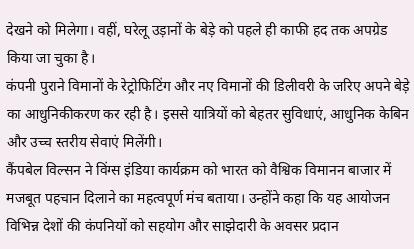देखने को मिलेगा। वहीं, घरेलू उड़ानों के बेड़े को पहले ही काफी हद तक अपग्रेड किया जा चुका है।
कंपनी पुराने विमानों के रेट्रोफिटिंग और नए विमानों की डिलीवरी के जरिए अपने बेड़े का आधुनिकीकरण कर रही है। इससे यात्रियों को बेहतर सुविधाएं, आधुनिक केबिन और उच्च स्तरीय सेवाएं मिलेंगी।
कैंपबेल विल्सन ने विंग्स इंडिया कार्यक्रम को भारत को वैश्विक विमानन बाजार में मजबूत पहचान दिलाने का महत्वपूर्ण मंच बताया। उन्होंने कहा कि यह आयोजन विभिन्न देशों की कंपनियों को सहयोग और साझेदारी के अवसर प्रदान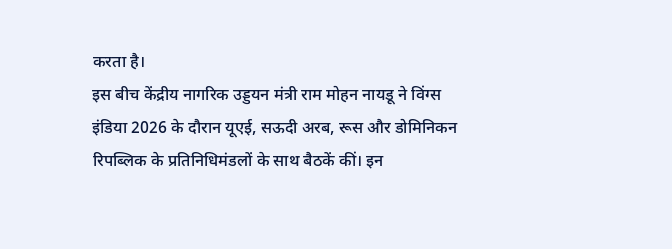करता है।
इस बीच केंद्रीय नागरिक उड्डयन मंत्री राम मोहन नायडू ने विंग्स इंडिया 2026 के दौरान यूएई, सऊदी अरब, रूस और डोमिनिकन रिपब्लिक के प्रतिनिधिमंडलों के साथ बैठकें कीं। इन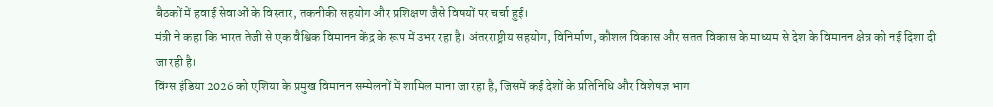बैठकों में हवाई सेवाओं के विस्तार, तकनीकी सहयोग और प्रशिक्षण जैसे विषयों पर चर्चा हुई।
मंत्री ने कहा कि भारत तेजी से एक वैश्विक विमानन केंद्र के रूप में उभर रहा है। अंतरराष्ट्रीय सहयोग, विनिर्माण, कौशल विकास और सतत विकास के माध्यम से देश के विमानन क्षेत्र को नई दिशा दी जा रही है।
विंग्स इंडिया 2026 को एशिया के प्रमुख विमानन सम्मेलनों में शामिल माना जा रहा है, जिसमें कई देशों के प्रतिनिधि और विशेषज्ञ भाग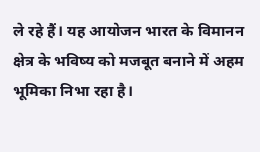ले रहे हैं। यह आयोजन भारत के विमानन क्षेत्र के भविष्य को मजबूत बनाने में अहम भूमिका निभा रहा है।